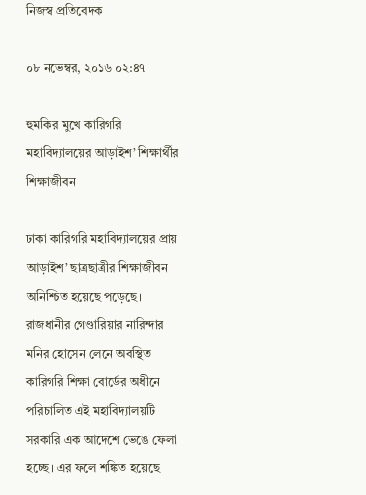নিজস্ব প্রতিবেদক

০৮ নভেম্বর, ২০১৬ ০২:৪৭

হুমকির মুখে কারিগরি মহাবিদ্যালয়ের আড়াইশ’ শিক্ষার্থীর শিক্ষাজীবন

ঢাকা কারিগরি মহাবিদ্যালয়ের প্রায় আড়াইশ’ ছাত্রছাত্রীর শিক্ষাজীবন অনিশ্চিত হয়েছে পড়েছে। রাজধানীর গেণ্ডারিয়ার নারিন্দার মনির হোসেন লেনে অবস্থিত কারিগরি শিক্ষা বোর্ডের অধীনে পরিচালিত এই মহাবিদ্যালয়টি সরকারি এক আদেশে ভেঙে ফেলা হচ্ছে। এর ফলে শঙ্কিত হয়েছে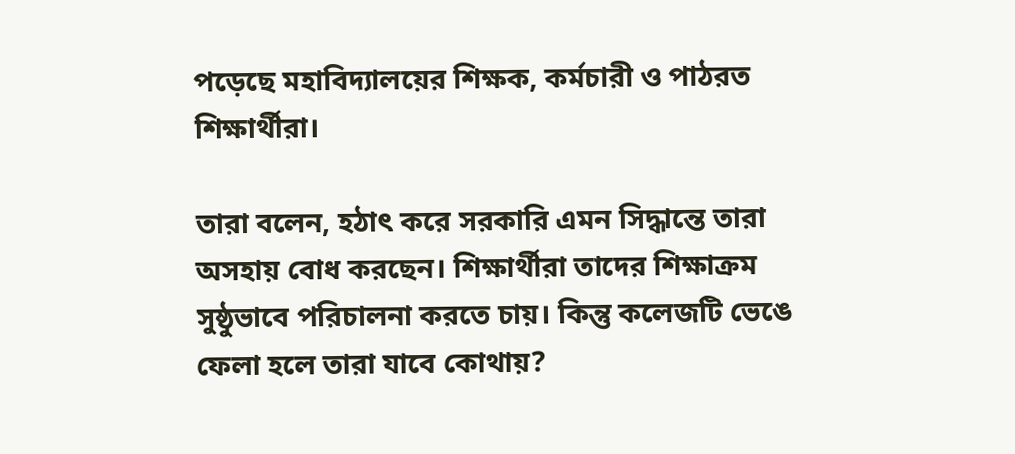পড়েছে মহাবিদ্যালয়ের শিক্ষক, কর্মচারী ও পাঠরত শিক্ষার্থীরা।

তারা বলেন, হঠাৎ করে সরকারি এমন সিদ্ধান্তে তারা অসহায় বোধ করছেন। শিক্ষার্থীরা তাদের শিক্ষাক্রম সুষ্ঠুভাবে পরিচালনা করতে চায়। কিন্তু কলেজটি ভেঙে ফেলা হলে তারা যাবে কোথায়?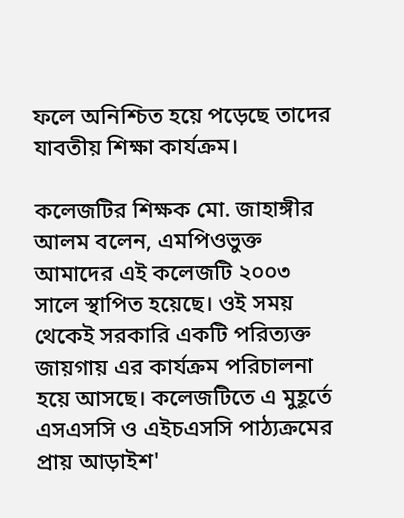ফলে অনিশ্চিত হয়ে পড়েছে তাদের যাবতীয় শিক্ষা কার্যক্রম।

কলেজটির শিক্ষক মো. জাহাঙ্গীর আলম বলেন, এমপিওভুক্ত আমাদের এই কলেজটি ২০০৩ সালে স্থাপিত হয়েছে। ওই সময় থেকেই সরকারি একটি পরিত্যক্ত জায়গায় এর কার্যক্রম পরিচালনা হয়ে আসছে। কলেজটিতে এ মুহূর্তে এসএসসি ও এইচএসসি পাঠ্যক্রমের প্রায় আড়াইশ'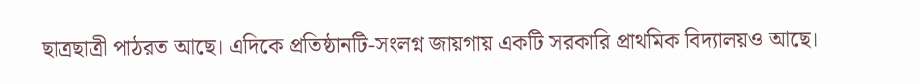ছাত্রছাত্রী পাঠরত আছে। এদিকে প্রতিষ্ঠানটি-সংলগ্ন জায়গায় একটি সরকারি প্রাথমিক বিদ্যালয়ও আছে।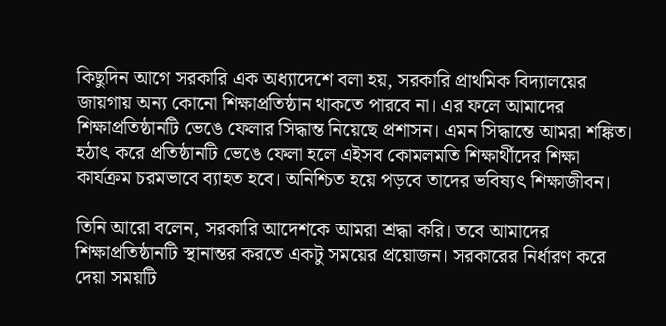কিছুদিন আগে সরকারি এক অধ্যাদেশে বলা হয়, সরকারি প্রাথমিক বিদ্যালয়ের জায়গায় অন্য কোনো শিক্ষাপ্রতিষ্ঠান থাকতে পারবে না। এর ফলে আমাদের শিক্ষাপ্রতিষ্ঠানটি ভেঙে ফেলার সিদ্ধান্ত নিয়েছে প্রশাসন। এমন সিদ্ধান্তে আমরা শঙ্কিত। হঠাৎ করে প্রতিষ্ঠানটি ভেঙে ফেলা হলে এইসব কোমলমতি শিক্ষার্থীদের শিক্ষা কার্যক্রম চরমভাবে ব্যাহত হবে। অনিশ্চিত হয়ে পড়বে তাদের ভবিষ্যৎ শিক্ষাজীবন।

তিনি আরো বলেন, সরকারি আদেশকে আমরা শ্রদ্ধা করি। তবে আমাদের শিক্ষাপ্রতিষ্ঠানটি স্থানান্তর করতে একটু সময়ের প্রয়োজন। সরকারের নির্ধারণ করে দেয়া সময়টি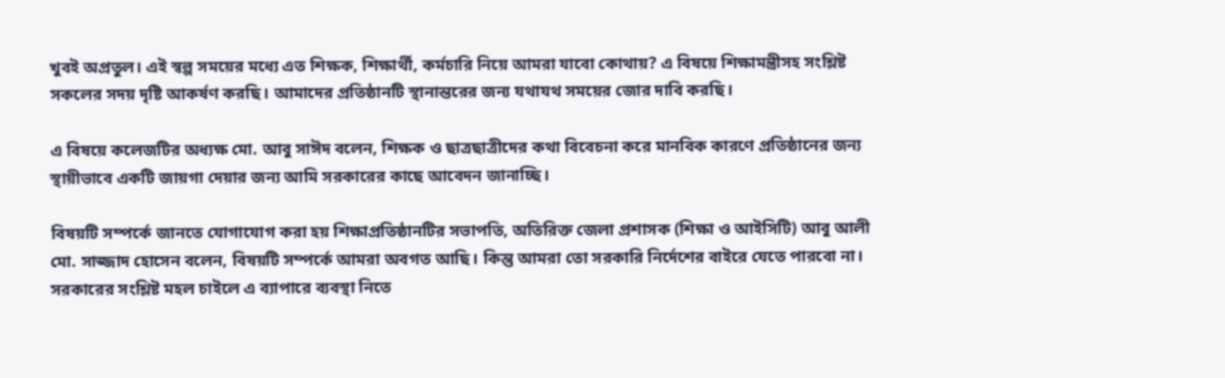খুবই অপ্রতুল। এই স্বল্প সময়ের মধ্যে এত শিক্ষক, শিক্ষার্থী, কর্মচারি নিয়ে আমরা যাবো কোথায়? এ বিষয়ে শিক্ষামন্ত্রীসহ সংশ্লিষ্ট সকলের সদয় দৃষ্টি আকর্ষণ করছি। আমাদের প্রতিষ্ঠানটি স্থানান্তরের জন্য যথাযথ সময়ের জোর দাবি করছি।

এ বিষয়ে কলেজটির অধ্যক্ষ মো. আবু সাঈদ বলেন, শিক্ষক ও ছাত্রছাত্রীদের কথা বিবেচনা করে মানবিক কারণে প্রতিষ্ঠানের জন্য স্থায়ীভাবে একটি জায়গা দেয়ার জন্য আমি সরকারের কাছে আবেদন জানাচ্ছি।

বিষয়টি সম্পর্কে জানতে যোগাযোগ করা হয় শিক্ষাপ্রতিষ্ঠানটির সভাপতি, অতিরিক্ত জেলা প্রশাসক (শিক্ষা ও আইসিটি) আবু আলী মো. সাজ্জাদ হোসেন বলেন, বিষয়টি সম্পর্কে আমরা অবগত আছি। কিন্তু আমরা তো সরকারি নির্দেশের বাইরে যেতে পারবো না। সরকারের সংশ্লিষ্ট মহল চাইলে এ ব্যাপারে ব্যবস্থা নিতে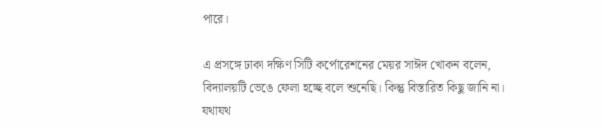পারে।

এ প্রসঙ্গে ঢাকা দক্ষিণ সিটি কর্পোরেশনের মেয়র সাঈদ খোকন বলেন, বিদ্যালয়টি ভেঙে ফেলা হচ্ছে বলে শুনেছি। কিন্তু বিস্তারিত কিছু জানি না। যথাযথ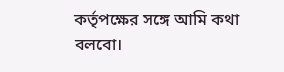কর্তৃপক্ষের সঙ্গে আমি কথা বলবো।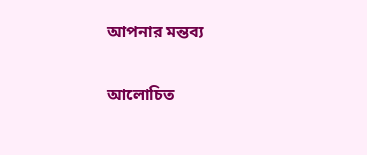আপনার মন্তব্য

আলোচিত